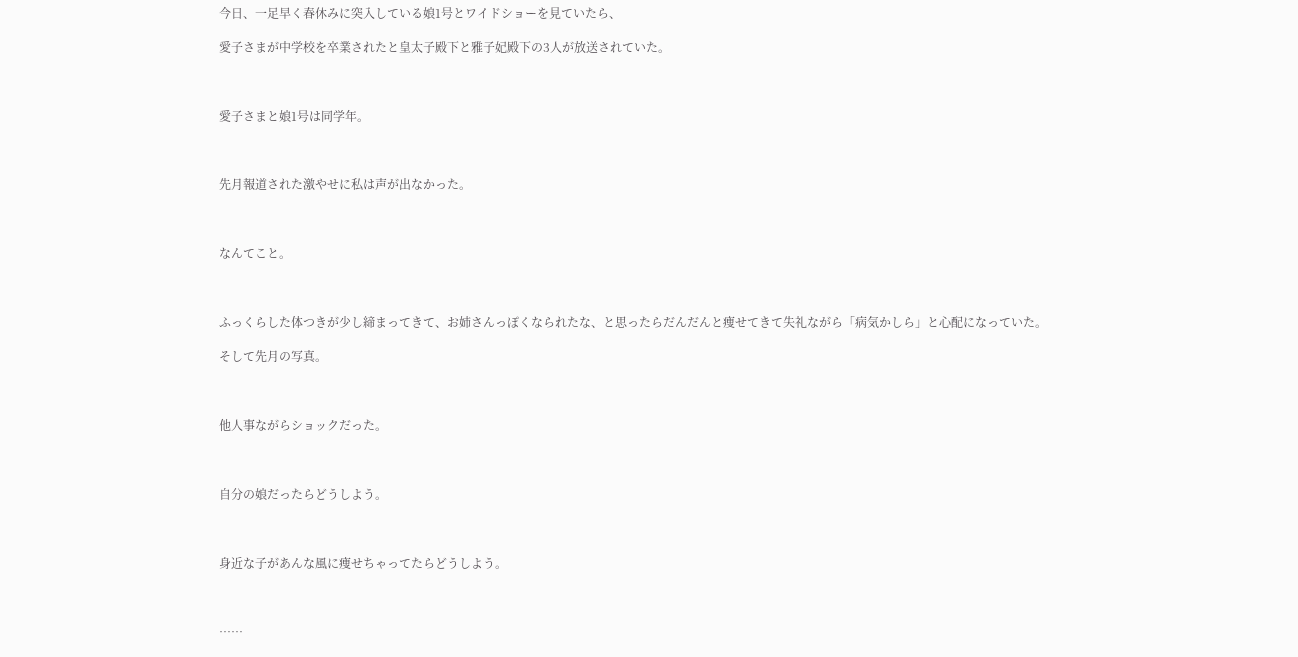今日、一足早く春休みに突入している娘1号とワイドショーを見ていたら、

愛子さまが中学校を卒業されたと皇太子殿下と雅子妃殿下の3人が放送されていた。



愛子さまと娘1号は同学年。



先月報道された激やせに私は声が出なかった。



なんてこと。



ふっくらした体つきが少し締まってきて、お姉さんっぽくなられたな、と思ったらだんだんと痩せてきて失礼ながら「病気かしら」と心配になっていた。

そして先月の写真。



他人事ながらショックだった。



自分の娘だったらどうしよう。



身近な子があんな風に痩せちゃってたらどうしよう。



……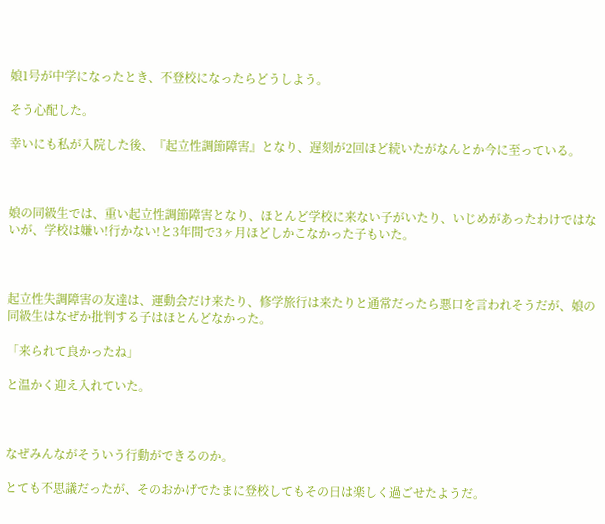娘1号が中学になったとき、不登校になったらどうしよう。

そう心配した。

幸いにも私が入院した後、『起立性調節障害』となり、遅刻が2回ほど続いたがなんとか今に至っている。



娘の同級生では、重い起立性調節障害となり、ほとんど学校に来ない子がいたり、いじめがあったわけではないが、学校は嫌い!行かない!と3年間で3ヶ月ほどしかこなかった子もいた。



起立性失調障害の友達は、運動会だけ来たり、修学旅行は来たりと通常だったら悪口を言われそうだが、娘の同級生はなぜか批判する子はほとんどなかった。

「来られて良かったね」

と温かく迎え入れていた。



なぜみんながそういう行動ができるのか。

とても不思議だったが、そのおかげでたまに登校してもその日は楽しく過ごせたようだ。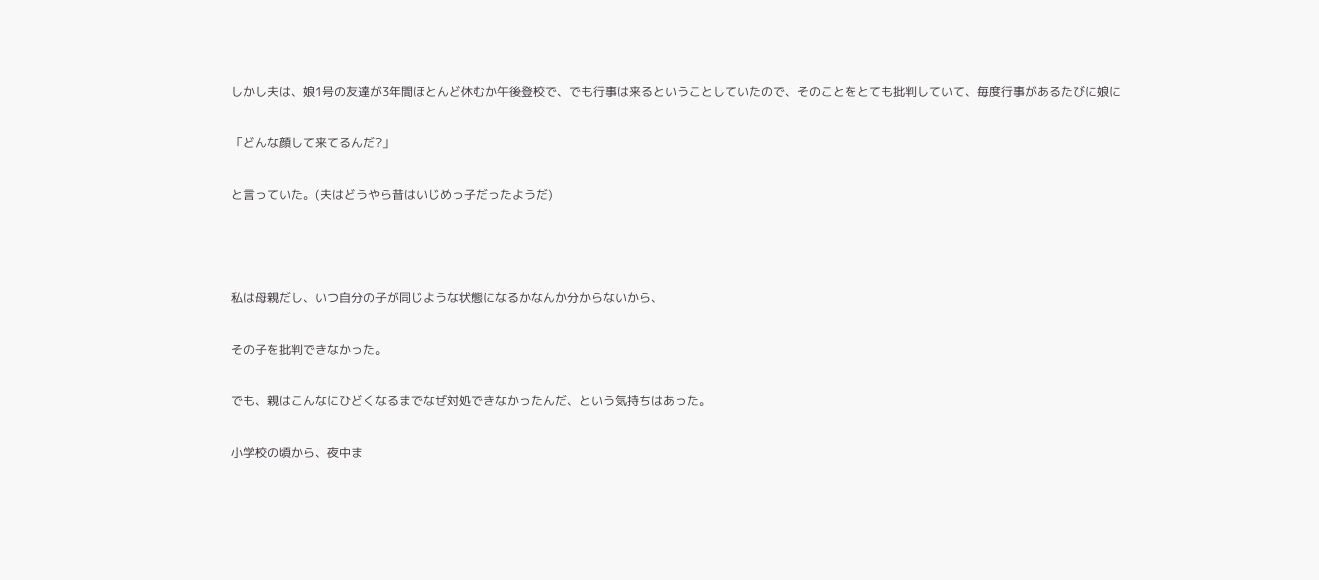しかし夫は、娘1号の友達が3年間ほとんど休むか午後登校で、でも行事は来るということしていたので、そのことをとても批判していて、毎度行事があるたびに娘に

「どんな顔して来てるんだ?」

と言っていた。(夫はどうやら昔はいじめっ子だったようだ)



私は母親だし、いつ自分の子が同じような状態になるかなんか分からないから、

その子を批判できなかった。

でも、親はこんなにひどくなるまでなぜ対処できなかったんだ、という気持ちはあった。

小学校の頃から、夜中ま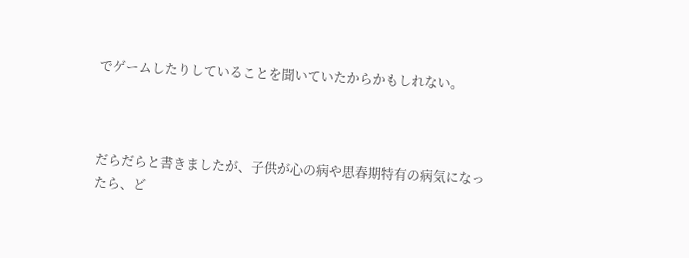でゲームしたりしていることを聞いていたからかもしれない。



だらだらと書きましたが、子供が心の病や思春期特有の病気になったら、ど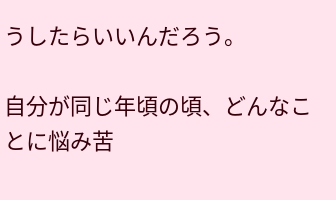うしたらいいんだろう。

自分が同じ年頃の頃、どんなことに悩み苦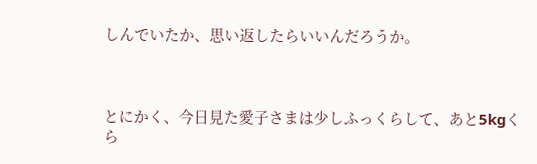しんでいたか、思い返したらいいんだろうか。



とにかく、今日見た愛子さまは少しふっくらして、あと5kgくら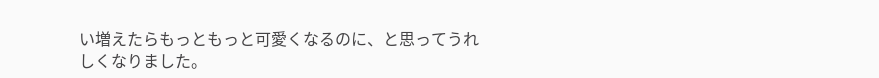い増えたらもっともっと可愛くなるのに、と思ってうれしくなりました。